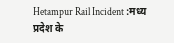Hetampur Rail Incident :मध्य प्रदेश के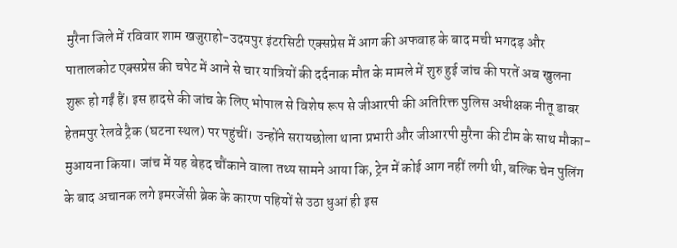मुरैना जिले में रविवार शाम खजुराहो-उदयपुर इंटरसिटी एक्सप्रेस में आग की अफवाह के बाद मची भगदड़ और पातालकोट एक्सप्रेस की चपेट में आने से चार यात्रियों की दर्दनाक मौत के मामले में शुरु हुई जांच की परतें अब खुलना शुरू हो गईं हैं। इस हादसे की जांच के लिए भोपाल से विशेष रूप से जीआरपी की अतिरिक्त पुलिस अधीक्षक नीतू डाबर हेतमपुर रेलवे ट्रैक (घटना स्थल) पर पहुंचीं। उन्होंने सरायछोला थाना प्रभारी और जीआरपी मुरैना की टीम के साथ मौका-मुआयना किया। जांच में यह बेहद चौंकाने वाला तथ्य सामने आया कि, ट्रेन में कोई आग नहीं लगी थी, बल्कि चेन पुलिंग के बाद अचानक लगे इमरजेंसी ब्रेक के कारण पहियों से उठा धुआं ही इस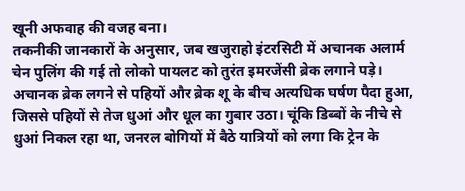खूनी अफवाह की वजह बना।
तकनीकी जानकारों के अनुसार, जब खजुराहो इंटरसिटी में अचानक अलार्म चेन पुलिंग की गई तो लोको पायलट को तुरंत इमरजेंसी ब्रेक लगाने पड़े। अचानक ब्रेक लगने से पहियों और ब्रेक शू के बीच अत्यधिक घर्षण पैदा हुआ, जिससे पहियों से तेज धुआं और धूल का गुबार उठा। चूंकि डिब्बों के नीचे से धुआं निकल रहा था, जनरल बोगियों में बैठे यात्रियों को लगा कि ट्रेन के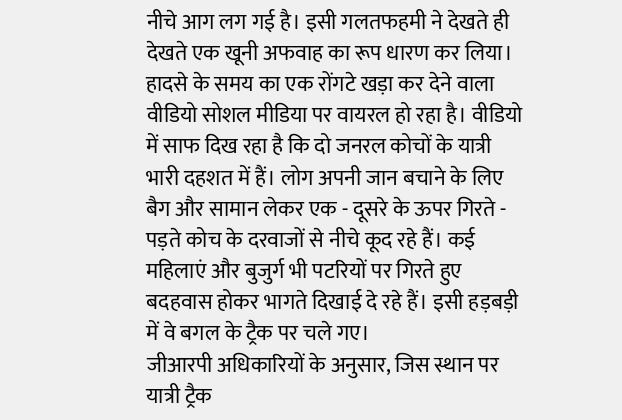नीचे आग लग गई है। इसी गलतफहमी ने देखते ही देखते एक खूनी अफवाह का रूप धारण कर लिया।
हादसे के समय का एक रोंगटे खड़ा कर देने वाला वीडियो सोशल मीडिया पर वायरल हो रहा है। वीडियो में साफ दिख रहा है कि दो जनरल कोचों के यात्री भारी दहशत में हैं। लोग अपनी जान बचाने के लिए बैग और सामान लेकर एक - दूसरे के ऊपर गिरते - पड़ते कोच के दरवाजों से नीचे कूद रहे हैं। कई महिलाएं और बुजुर्ग भी पटरियों पर गिरते हुए बदहवास होकर भागते दिखाई दे रहे हैं। इसी हड़बड़ी में वे बगल के ट्रैक पर चले गए।
जीआरपी अधिकारियों के अनुसार, जिस स्थान पर यात्री ट्रैक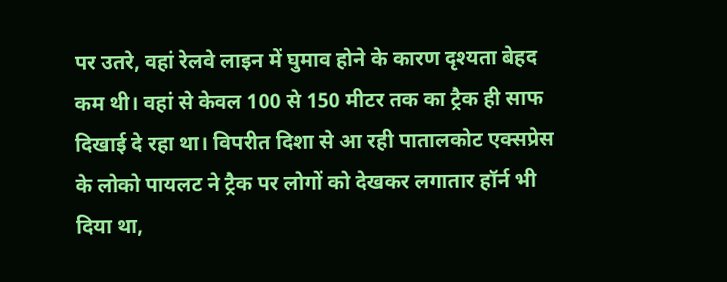पर उतरे, वहां रेलवे लाइन में घुमाव होने के कारण दृश्यता बेहद कम थी। वहां से केवल 100 से 150 मीटर तक का ट्रैक ही साफ दिखाई दे रहा था। विपरीत दिशा से आ रही पातालकोट एक्सप्रेस के लोको पायलट ने ट्रैक पर लोगों को देखकर लगातार हॉर्न भी दिया था,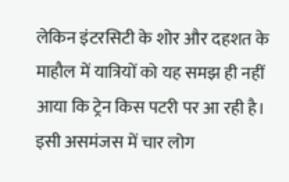लेकिन इंटरसिटी के शोर और दहशत के माहौल में यात्रियों को यह समझ ही नहीं आया कि ट्रेन किस पटरी पर आ रही है। इसी असमंजस में चार लोग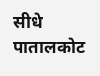सीधे पातालकोट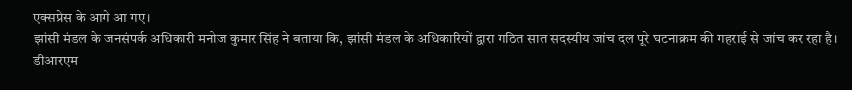एक्सप्रेस के आगे आ गए।
झांसी मंडल के जनसंपर्क अधिकारी मनोज कुमार सिंह ने बताया कि, झांसी मंडल के अधिकारियों द्वारा गठित सात सदस्यीय जांच दल पूरे घटनाक्रम की गहराई से जांच कर रहा है। डीआरएम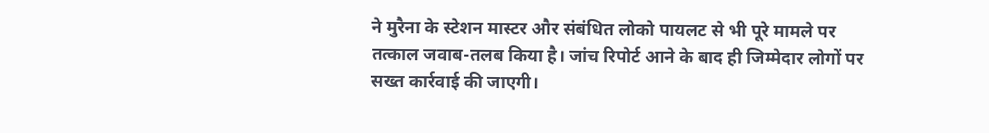ने मुरैना के स्टेशन मास्टर और संबंधित लोको पायलट से भी पूरे मामले पर तत्काल जवाब-तलब किया है। जांच रिपोर्ट आने के बाद ही जिम्मेदार लोगों पर सख्त कार्रवाई की जाएगी।